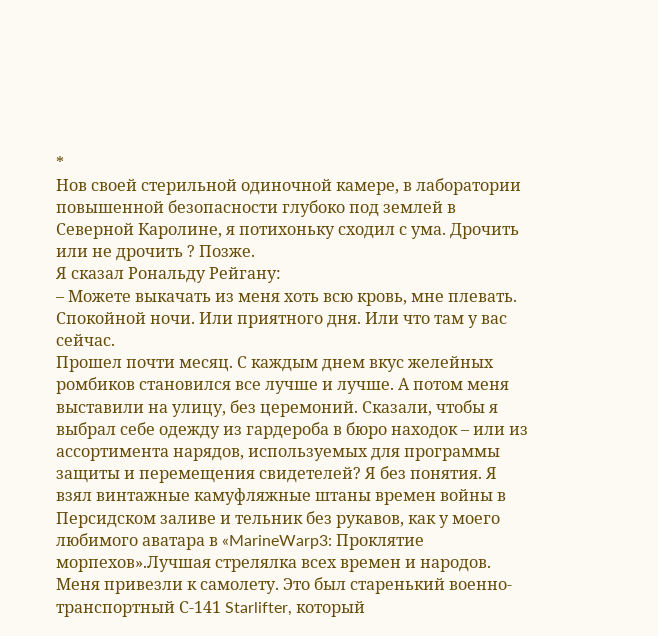*
Нов своей стерильной одиночной камере, в лаборатории повышенной безопасности глубоко под землей в Северной Каролине, я потихоньку сходил с ума. Дрочить или не дрочить ? Позже.
Я сказал Рональду Рейгану:
– Можете выкачать из меня хоть всю кровь, мне плевать. Спокойной ночи. Или приятного дня. Или что там у вас сейчас.
Прошел почти месяц. С каждым днем вкус желейных ромбиков становился все лучше и лучше. А потом меня выставили на улицу, без церемоний. Сказали, чтобы я выбрал себе одежду из гардероба в бюро находок – или из ассортимента нарядов, используемых для программы защиты и перемещения свидетелей? Я без понятия. Я взял винтажные камуфляжные штаны времен войны в Персидском заливе и тельник без рукавов, как у моего любимого аватара в «MarineWarp3: Проклятие морпехов».Лучшая стрелялка всех времен и народов. Меня привезли к самолету. Это был старенький военно-транспортный С-141 Starlifter, который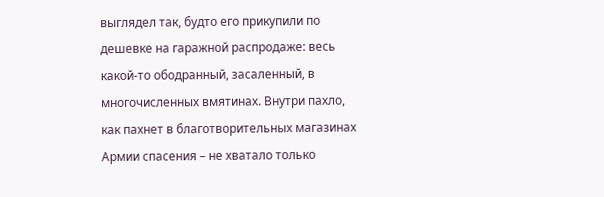выглядел так, будто его прикупили по дешевке на гаражной распродаже: весь какой-то ободранный, засаленный, в многочисленных вмятинах. Внутри пахло, как пахнет в благотворительных магазинах Армии спасения – не хватало только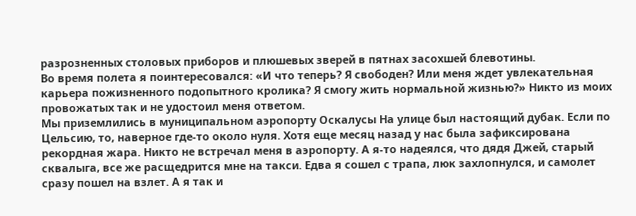разрозненных столовых приборов и плюшевых зверей в пятнах засохшей блевотины.
Во время полета я поинтересовался: «И что теперь? Я свободен? Или меня ждет увлекательная карьера пожизненного подопытного кролика? Я смогу жить нормальной жизнью?» Никто из моих провожатых так и не удостоил меня ответом.
Мы приземлились в муниципальном аэропорту Оскалусы На улице был настоящий дубак. Если по Цельсию, то, наверное где-то около нуля. Хотя еще месяц назад у нас была зафиксирована рекордная жара. Никто не встречал меня в аэропорту. А я-то надеялся, что дядя Джей, старый сквалыга, все же расщедрится мне на такси. Едва я сошел с трапа, люк захлопнулся, и самолет сразу пошел на взлет. А я так и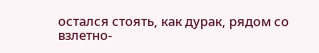остался стоять, как дурак, рядом со взлетно-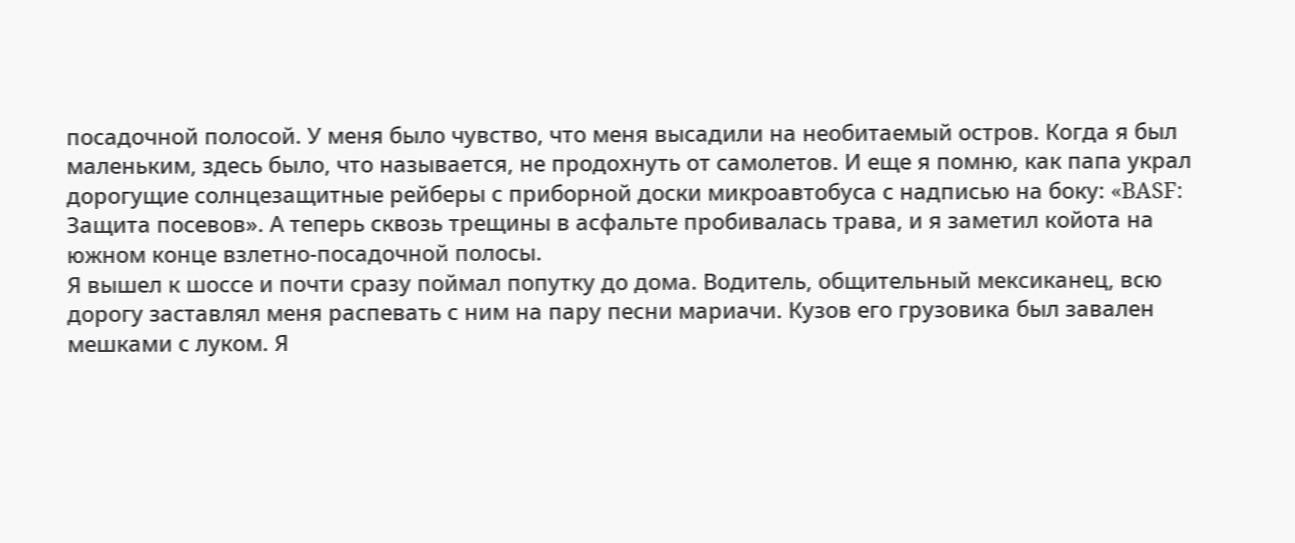посадочной полосой. У меня было чувство, что меня высадили на необитаемый остров. Когда я был маленьким, здесь было, что называется, не продохнуть от самолетов. И еще я помню, как папа украл дорогущие солнцезащитные рейберы с приборной доски микроавтобуса с надписью на боку: «BASF: Защита посевов». А теперь сквозь трещины в асфальте пробивалась трава, и я заметил койота на южном конце взлетно-посадочной полосы.
Я вышел к шоссе и почти сразу поймал попутку до дома. Водитель, общительный мексиканец, всю дорогу заставлял меня распевать с ним на пару песни мариачи. Кузов его грузовика был завален мешками с луком. Я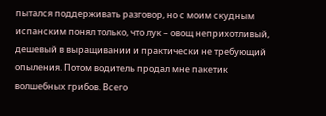пытался поддерживать разговор, но с моим скудным испанским понял только, что лук – овощ неприхотливый, дешевый в выращивании и практически не требующий опыления. Потом водитель продал мне пакетик волшебных грибов. Всего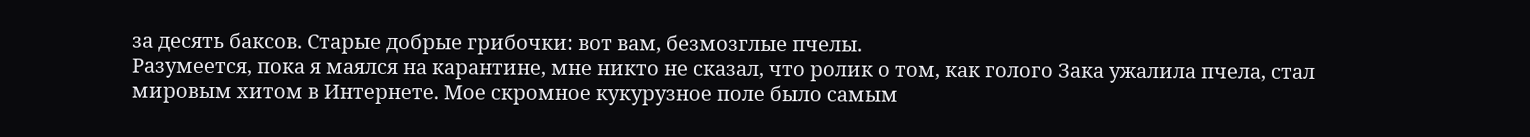за десять баксов. Старые добрые грибочки: вот вам, безмозглые пчелы.
Разумеется, пока я маялся на карантине, мне никто не сказал, что ролик о том, как голого Зака ужалила пчела, стал мировым хитом в Интернете. Мое скромное кукурузное поле было самым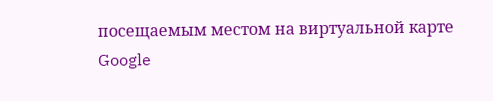посещаемым местом на виртуальной карте Google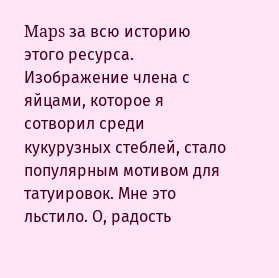Maps за всю историю этого ресурса. Изображение члена с яйцами, которое я сотворил среди кукурузных стеблей, стало популярным мотивом для татуировок. Мне это льстило. О, радость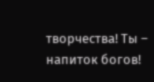творчества! Ты – напиток богов!